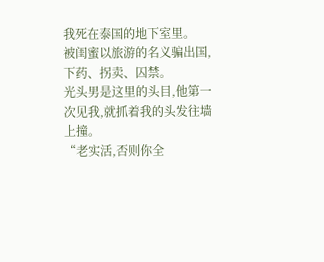我死在泰国的地下室里。
被闺蜜以旅游的名义骗出国,下药、拐卖、囚禁。
光头男是这里的头目,他第一次见我,就抓着我的头发往墙上撞。
“老实活,否则你全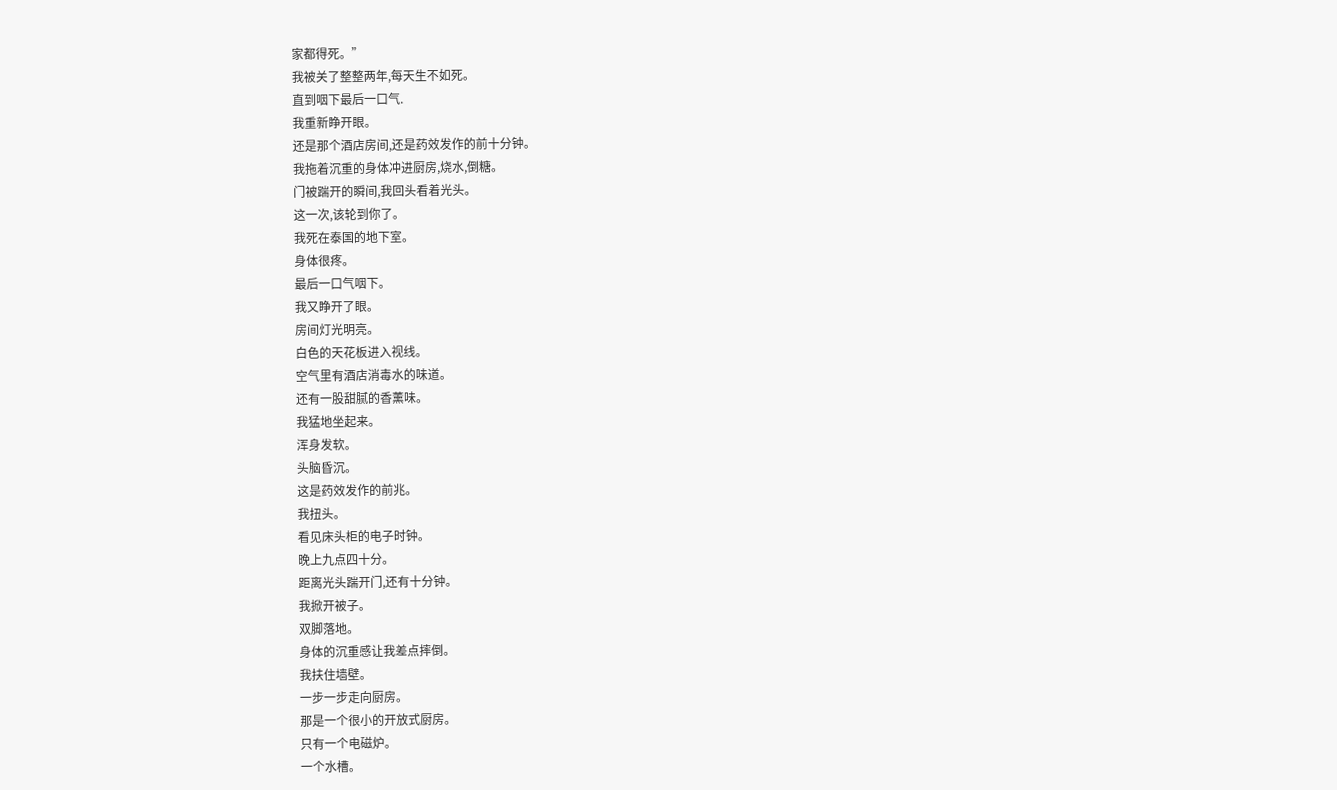家都得死。”
我被关了整整两年,每天生不如死。
直到咽下最后一口气.
我重新睁开眼。
还是那个酒店房间,还是药效发作的前十分钟。
我拖着沉重的身体冲进厨房,烧水,倒糖。
门被踹开的瞬间,我回头看着光头。
这一次,该轮到你了。
我死在泰国的地下室。
身体很疼。
最后一口气咽下。
我又睁开了眼。
房间灯光明亮。
白色的天花板进入视线。
空气里有酒店消毒水的味道。
还有一股甜腻的香薰味。
我猛地坐起来。
浑身发软。
头脑昏沉。
这是药效发作的前兆。
我扭头。
看见床头柜的电子时钟。
晚上九点四十分。
距离光头踹开门,还有十分钟。
我掀开被子。
双脚落地。
身体的沉重感让我差点摔倒。
我扶住墙壁。
一步一步走向厨房。
那是一个很小的开放式厨房。
只有一个电磁炉。
一个水槽。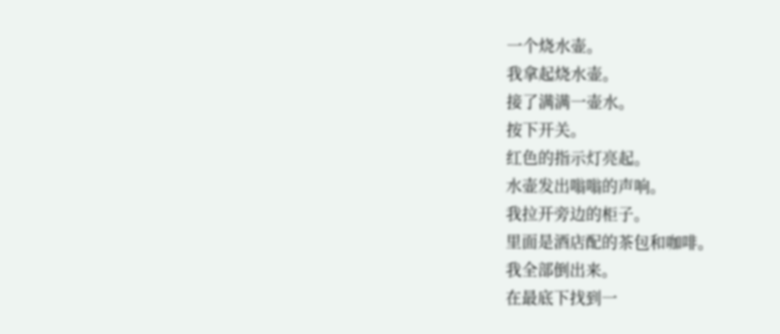一个烧水壶。
我拿起烧水壶。
接了满满一壶水。
按下开关。
红色的指示灯亮起。
水壶发出嗡嗡的声响。
我拉开旁边的柜子。
里面是酒店配的茶包和咖啡。
我全部倒出来。
在最底下找到一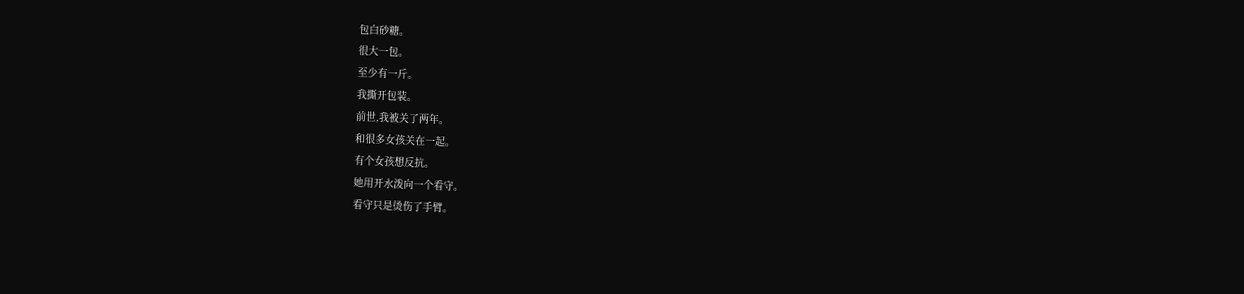包白砂糖。
很大一包。
至少有一斤。
我撕开包装。
前世,我被关了两年。
和很多女孩关在一起。
有个女孩想反抗。
她用开水泼向一个看守。
看守只是烫伤了手臂。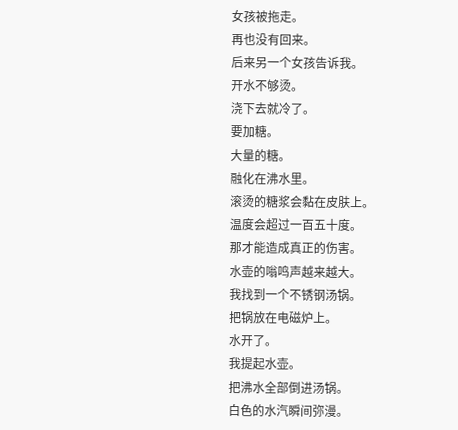女孩被拖走。
再也没有回来。
后来另一个女孩告诉我。
开水不够烫。
浇下去就冷了。
要加糖。
大量的糖。
融化在沸水里。
滚烫的糖浆会黏在皮肤上。
温度会超过一百五十度。
那才能造成真正的伤害。
水壶的嗡鸣声越来越大。
我找到一个不锈钢汤锅。
把锅放在电磁炉上。
水开了。
我提起水壶。
把沸水全部倒进汤锅。
白色的水汽瞬间弥漫。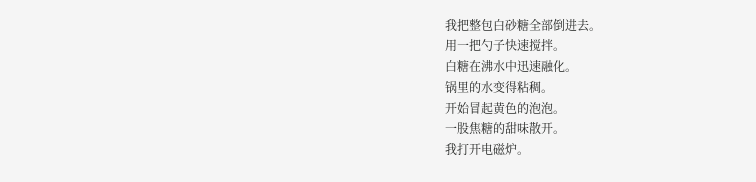我把整包白砂糖全部倒进去。
用一把勺子快速搅拌。
白糖在沸水中迅速融化。
锅里的水变得粘稠。
开始冒起黄色的泡泡。
一股焦糖的甜味散开。
我打开电磁炉。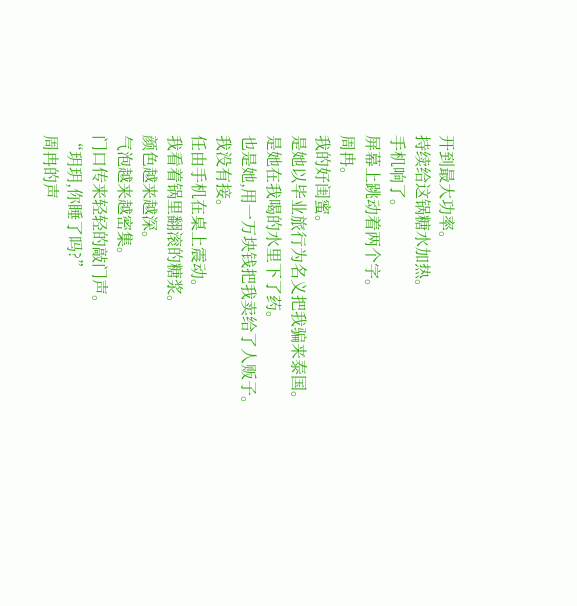开到最大功率。
持续给这锅糖水加热。
手机响了。
屏幕上跳动着两个字。
周冉。
我的好闺蜜。
是她以毕业旅行为名义把我骗来泰国。
是她在我喝的水里下了药。
也是她,用一万块钱把我卖给了人贩子。
我没有接。
任由手机在桌上震动。
我看着锅里翻滚的糖浆。
颜色越来越深。
气泡越来越密集。
门口传来轻轻的敲门声。
“玥玥,你睡了吗?”
周冉的声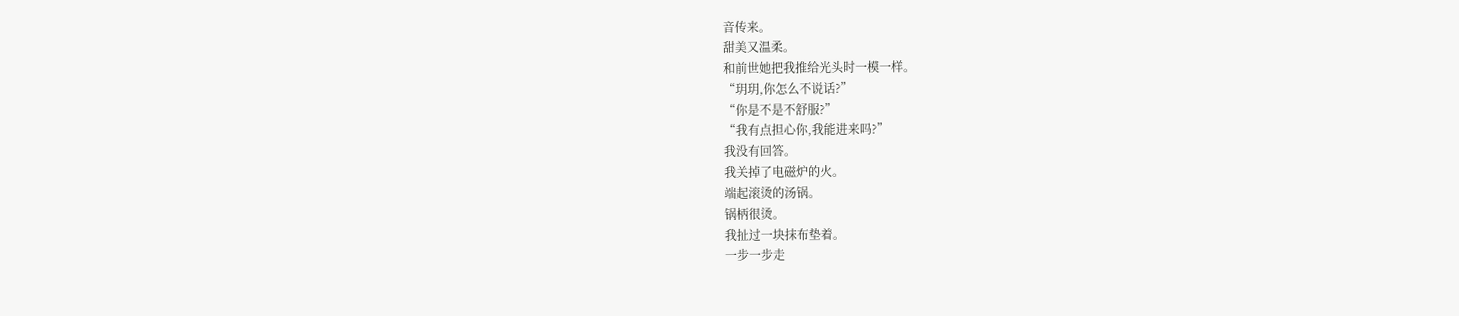音传来。
甜美又温柔。
和前世她把我推给光头时一模一样。
“玥玥,你怎么不说话?”
“你是不是不舒服?”
“我有点担心你,我能进来吗?”
我没有回答。
我关掉了电磁炉的火。
端起滚烫的汤锅。
锅柄很烫。
我扯过一块抹布垫着。
一步一步走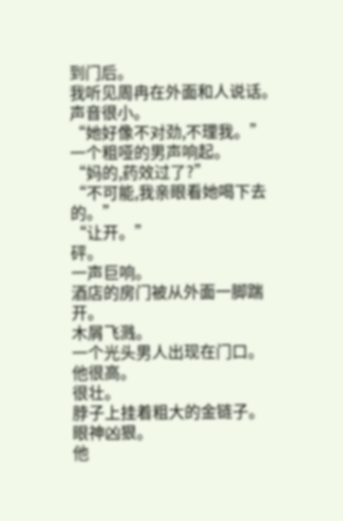到门后。
我听见周冉在外面和人说话。
声音很小。
“她好像不对劲,不理我。”
一个粗哑的男声响起。
“妈的,药效过了?”
“不可能,我亲眼看她喝下去的。”
“让开。”
砰。
一声巨响。
酒店的房门被从外面一脚踹开。
木屑飞溅。
一个光头男人出现在门口。
他很高。
很壮。
脖子上挂着粗大的金链子。
眼神凶狠。
他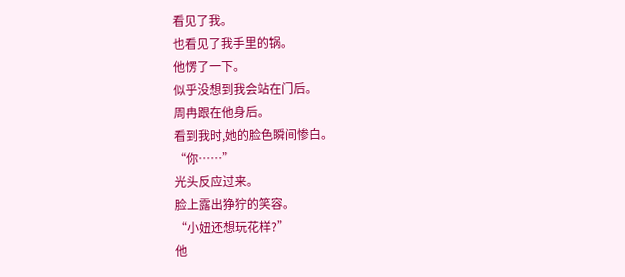看见了我。
也看见了我手里的锅。
他愣了一下。
似乎没想到我会站在门后。
周冉跟在他身后。
看到我时,她的脸色瞬间惨白。
“你……”
光头反应过来。
脸上露出狰狞的笑容。
“小妞还想玩花样?”
他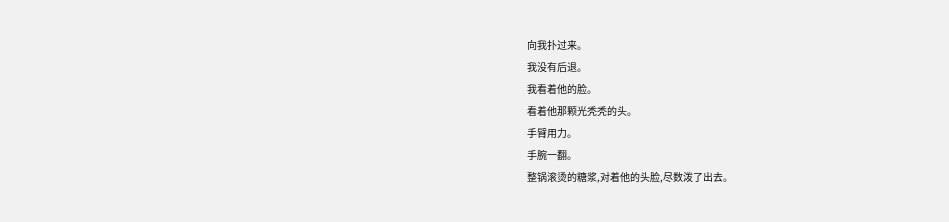向我扑过来。
我没有后退。
我看着他的脸。
看着他那颗光秃秃的头。
手臂用力。
手腕一翻。
整锅滚烫的糖浆,对着他的头脸,尽数泼了出去。